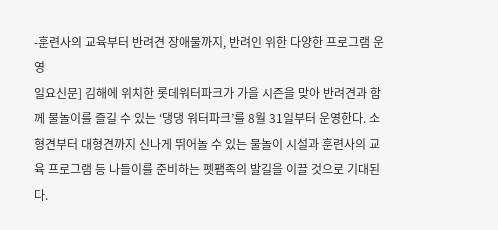-훈련사의 교육부터 반려견 장애물까지, 반려인 위한 다양한 프로그램 운영
일요신문] 김해에 위치한 롯데워터파크가 가을 시즌을 맞아 반려견과 함께 물놀이를 즐길 수 있는 ‘댕댕 워터파크’를 8월 31일부터 운영한다. 소형견부터 대형견까지 신나게 뛰어놀 수 있는 물놀이 시설과 훈련사의 교육 프로그램 등 나들이를 준비하는 펫팸족의 발길을 이끌 것으로 기대된다.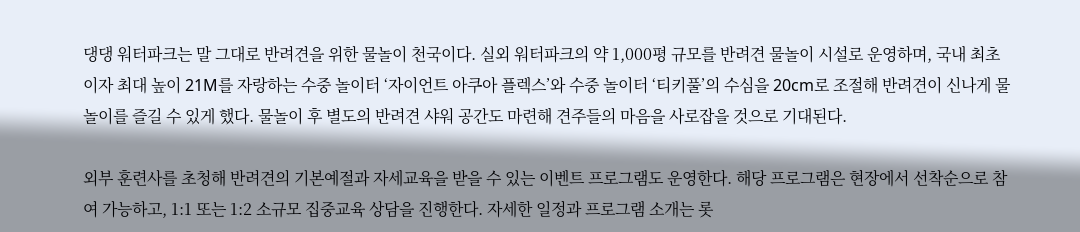댕댕 워터파크는 말 그대로 반려견을 위한 물놀이 천국이다. 실외 워터파크의 약 1,000평 규모를 반려견 물놀이 시설로 운영하며, 국내 최초이자 최대 높이 21M를 자랑하는 수중 놀이터 ‘자이언트 아쿠아 플렉스’와 수중 놀이터 ‘티키풀’의 수심을 20cm로 조절해 반려견이 신나게 물놀이를 즐길 수 있게 했다. 물놀이 후 별도의 반려견 샤워 공간도 마련해 견주들의 마음을 사로잡을 것으로 기대된다.

외부 훈련사를 초청해 반려견의 기본예절과 자세교육을 받을 수 있는 이벤트 프로그램도 운영한다. 해당 프로그램은 현장에서 선착순으로 참여 가능하고, 1:1 또는 1:2 소규모 집중교육 상담을 진행한다. 자세한 일정과 프로그램 소개는 롯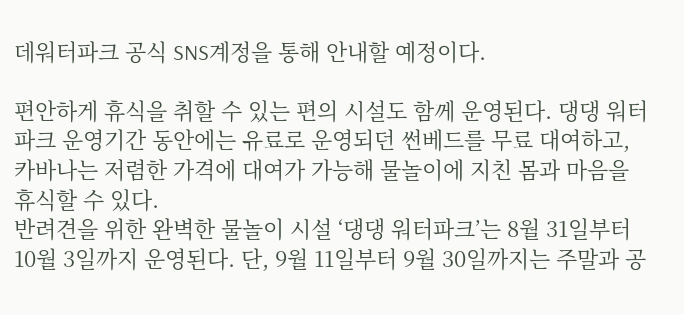데워터파크 공식 SNS계정을 통해 안내할 예정이다.

편안하게 휴식을 취할 수 있는 편의 시설도 함께 운영된다. 댕댕 워터파크 운영기간 동안에는 유료로 운영되던 썬베드를 무료 대여하고, 카바나는 저렴한 가격에 대여가 가능해 물놀이에 지친 몸과 마음을 휴식할 수 있다.
반려견을 위한 완벽한 물놀이 시설 ‘댕댕 워터파크’는 8월 31일부터 10월 3일까지 운영된다. 단, 9월 11일부터 9월 30일까지는 주말과 공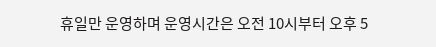휴일만 운영하며 운영시간은 오전 10시부터 오후 5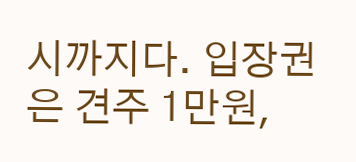시까지다. 입장권은 견주 1만원,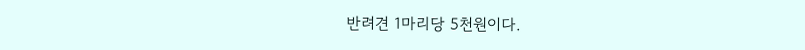반려견 1마리당 5천원이다.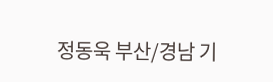정동욱 부산/경남 기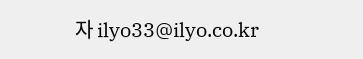자 ilyo33@ilyo.co.kr